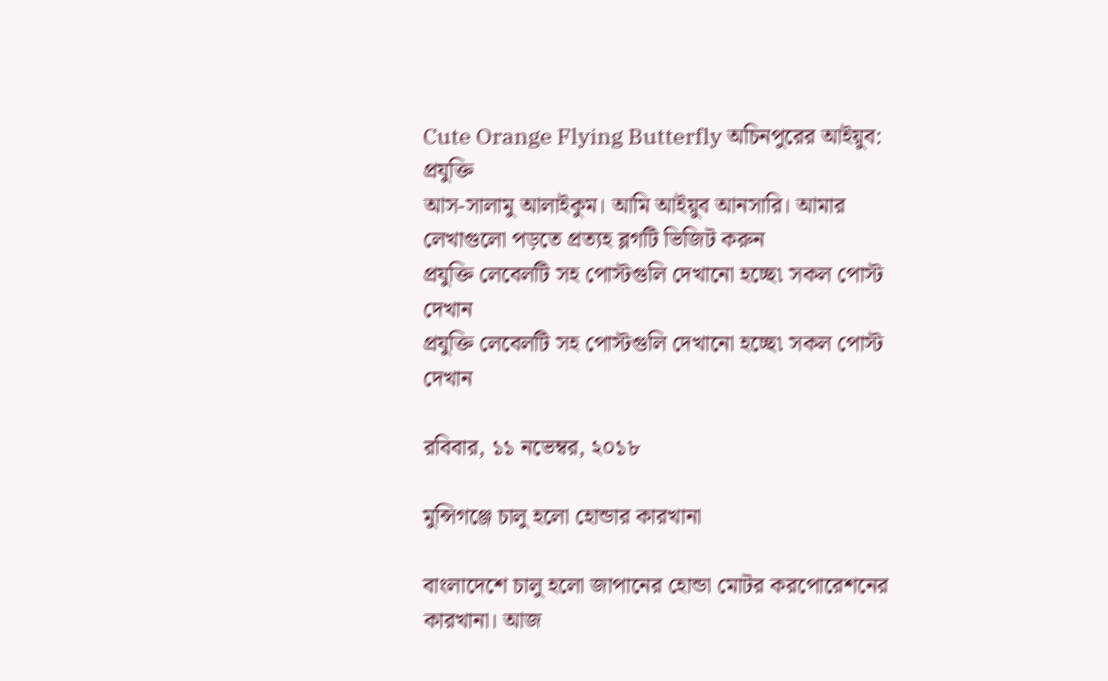Cute Orange Flying Butterfly অচিনপুরের আইয়ুব: প্রযুক্তি
আস-সালামু আলাইকুম। আমি আইয়ুব আনসারি। আমার লেখাগুলো পড়তে প্রত্যহ ব্লগটি ভিজিট করুন
প্রযুক্তি লেবেলটি সহ পোস্টগুলি দেখানো হচ্ছে৷ সকল পোস্ট দেখান
প্রযুক্তি লেবেলটি সহ পোস্টগুলি দেখানো হচ্ছে৷ সকল পোস্ট দেখান

রবিবার, ১১ নভেম্বর, ২০১৮

মুন্সিগঞ্জে চালু হলো হোন্ডার কারখানা

বাংলাদেশে চালু হলো জাপানের হোন্ডা মোটর করপোরেশনের কারখানা। আজ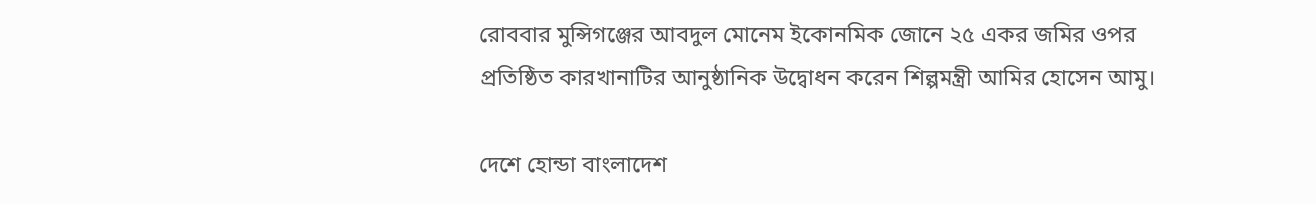রোববার মুন্সিগঞ্জের আবদুল মোনেম ইকোনমিক জোনে ২৫ একর জমির ওপর প্রতিষ্ঠিত কারখানাটির আনুষ্ঠানিক উদ্বোধন করেন শিল্পমন্ত্রী আমির হোসেন আমু।

দেশে হোন্ডা বাংলাদেশ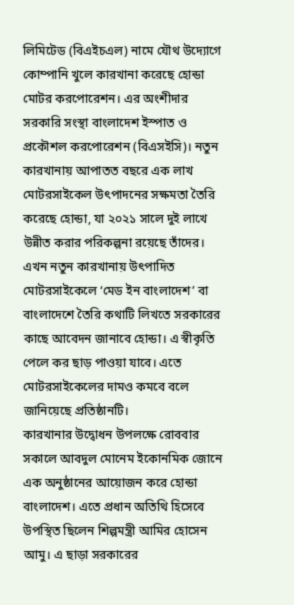লিমিটেড (বিএইচএল) নামে যৌথ উদ্যোগে কোম্পানি খুলে কারখানা করেছে হোন্ডা মোটর করপোরেশন। এর অংশীদার সরকারি সংস্থা বাংলাদেশ ইস্পাত ও প্রকৌশল করপোরেশন (বিএসইসি)। নতুন কারখানায় আপাতত বছরে এক লাখ মোটরসাইকেল উৎপাদনের সক্ষমতা তৈরি করেছে হোন্ডা, যা ২০২১ সালে দুই লাখে উন্নীত করার পরিকল্পনা রয়েছে তাঁদের। এখন নতুন কারখানায় উৎপাদিত মোটরসাইকেলে ‘মেড ইন বাংলাদেশ’ বা বাংলাদেশে তৈরি কথাটি লিখতে সরকারের কাছে আবেদন জানাবে হোন্ডা। এ স্বীকৃতি পেলে কর ছাড় পাওয়া যাবে। এতে মোটরসাইকেলের দামও কমবে বলে জানিয়েছে প্রতিষ্ঠানটি।
কারখানার উদ্বোধন উপলক্ষে রোববার সকালে আবদুল মোনেম ইকোনমিক জোনে এক অনুষ্ঠানের আয়োজন করে হোন্ডা বাংলাদেশ। এতে প্রধান অতিথি হিসেবে উপস্থিত ছিলেন শিল্পমন্ত্রী আমির হোসেন আমু। এ ছাড়া সরকারের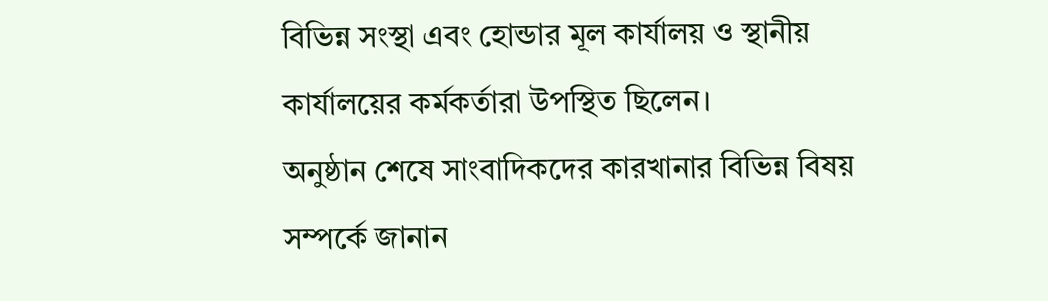বিভিন্ন সংস্থা এবং হোন্ডার মূল কার্যালয় ও স্থানীয় কার্যালয়ের কর্মকর্তারা উপস্থিত ছিলেন।
অনুষ্ঠান শেষে সাংবাদিকদের কারখানার বিভিন্ন বিষয় সম্পর্কে জানান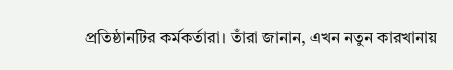প্রতিষ্ঠানটির কর্মকর্তারা। তাঁরা জানান, এখন নতুন কারখানায়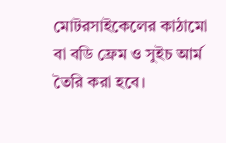মোটরসাইকেলের কাঠামো বা বডি ফ্রেম ও সুইচ আর্ম তৈরি করা হবে।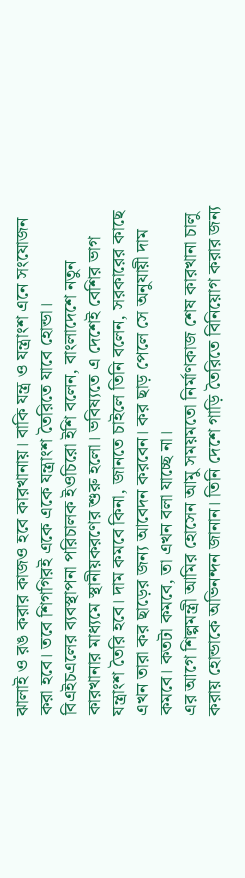ঝালাই ও রঙ করার কাজও হবে কারখানায়। বাকি যন্ত্র ও যন্ত্রাংশ এনে সংযোজন করা হবে। তবে শিগগিরই একে একে যন্ত্রাংশ তৈরিতে যাবে হোন্ডা।
বিএইচএলের ব্যবস্থাপনা পরিচালক ইওচিরো ইশি বলেন, বাংলাদেশে নতুন কারখানার মাধ্যমে স্থানীয়করণের শুরু হলো। ভবিষ্যতে এ দেশেই বেশির ভাগ যন্ত্রাংশ তৈরি হবে। দাম কমবে কিনা, জানতে চাইলে তিনি বলেন, সরকারের কাছে এখন তারা কর ছাড়ের জন্য আবেদন করবেন। কর ছাড় পেলে সে অনুযায়ী দাম কমবে। কতটা কমবে, তা এখন বলা যাচ্ছে না।
এর আগে শিল্পমন্ত্রী আমির হোসেন আমু সময়মতো নির্মাণকাজ শেষ কারখানা চালু করায় হোন্ডাকে অভিনন্দন জানান। তিনি দেশে গাড়ি তৈরিতে বিনিয়োগ করার জন্য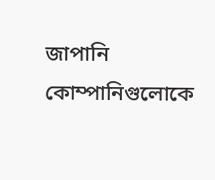জাপানি কোম্পানিগুলোকে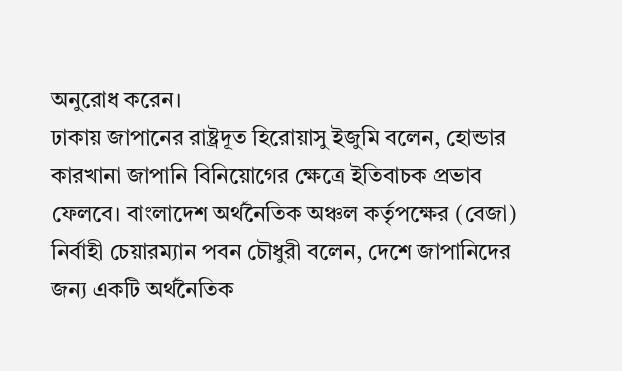অনুরোধ করেন।
ঢাকায় জাপানের রাষ্ট্রদূত হিরোয়াসু ইজুমি বলেন, হোন্ডার কারখানা জাপানি বিনিয়োগের ক্ষেত্রে ইতিবাচক প্রভাব ফেলবে। বাংলাদেশ অর্থনৈতিক অঞ্চল কর্তৃপক্ষের (বেজা) নির্বাহী চেয়ারম্যান পবন চৌধুরী বলেন, দেশে জাপানিদের জন্য একটি অর্থনৈতিক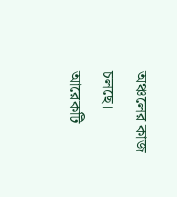অঞ্চলের কাজ চলছে। আরেকটি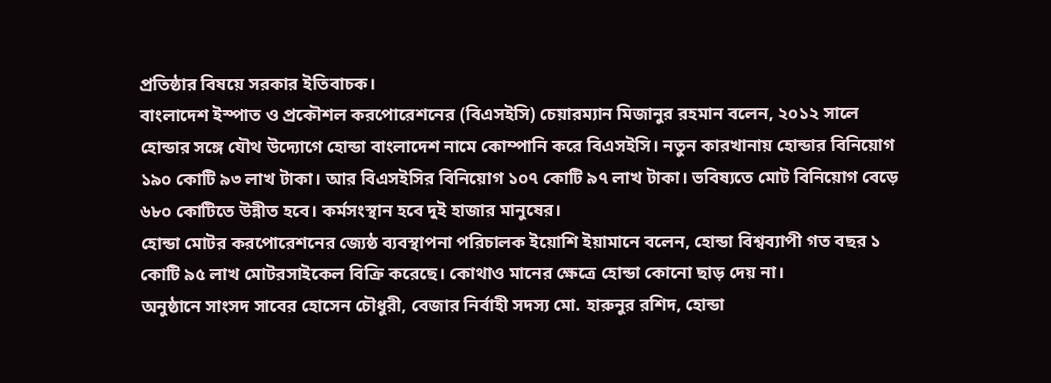প্রতিষ্ঠার বিষয়ে সরকার ইতিবাচক।
বাংলাদেশ ইস্পাত ও প্রকৌশল করপোরেশনের (বিএসইসি) চেয়ারম্যান মিজানুর রহমান বলেন, ২০১২ সালে হোন্ডার সঙ্গে যৌথ উদ্যোগে হোন্ডা বাংলাদেশ নামে কোম্পানি করে বিএসইসি। নতুন কারখানায় হোন্ডার বিনিয়োগ ১৯০ কোটি ৯৩ লাখ টাকা। আর বিএসইসির বিনিয়োগ ১০৭ কোটি ৯৭ লাখ টাকা। ভবিষ্যতে মোট বিনিয়োগ বেড়ে ৬৮০ কোটিতে উন্নীত হবে। কর্মসংস্থান হবে দুই হাজার মানুষের।
হোন্ডা মোটর করপোরেশনের জ্যেষ্ঠ ব্যবস্থাপনা পরিচালক ইয়োশি ইয়ামানে বলেন, হোন্ডা বিশ্বব্যাপী গত বছর ১ কোটি ৯৫ লাখ মোটরসাইকেল বিক্রি করেছে। কোথাও মানের ক্ষেত্রে হোন্ডা কোনো ছাড় দেয় না।
অনুষ্ঠানে সাংসদ সাবের হোসেন চৌধুরী, বেজার নির্বাহী সদস্য মো. হারুনুর রশিদ, হোন্ডা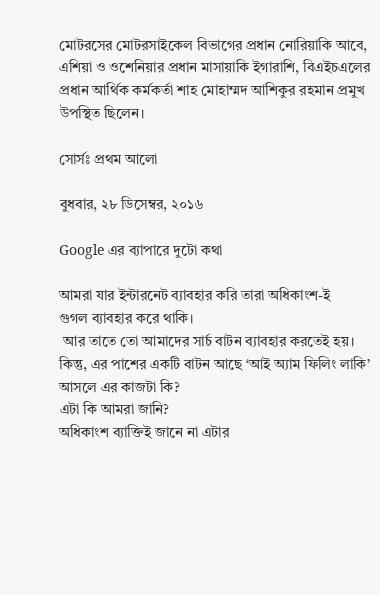মোটরসের মোটরসাইকেল বিভাগের প্রধান নোরিয়াকি আবে, এশিয়া ও ওশেনিয়ার প্রধান মাসায়াকি ইগারাশি, বিএইচএলের প্রধান আর্থিক কর্মকর্তা শাহ মোহাম্মদ আশিকুর রহমান প্রমুখ উপস্থিত ছিলেন।

সোর্সঃ প্রথম আলো

বুধবার, ২৮ ডিসেম্বর, ২০১৬

Google এর ব্যাপারে দুটো কথা

আমরা যার ইন্টারনেট ব্যাবহার করি তারা অধিকাংশ-ই
গুগল ব্যাবহার করে থাকি।
 আর তাতে তো আমাদের সার্চ বাটন ব্যাবহার করতেই হয়।
কিন্তু, এর পাশের একটি বাটন আছে ‘আই অ্যাম ফিলিং লাকি’ আসলে এর কাজটা কি?
এটা কি আমরা জানি?
অধিকাংশ ব্যাক্তিই জানে না এটার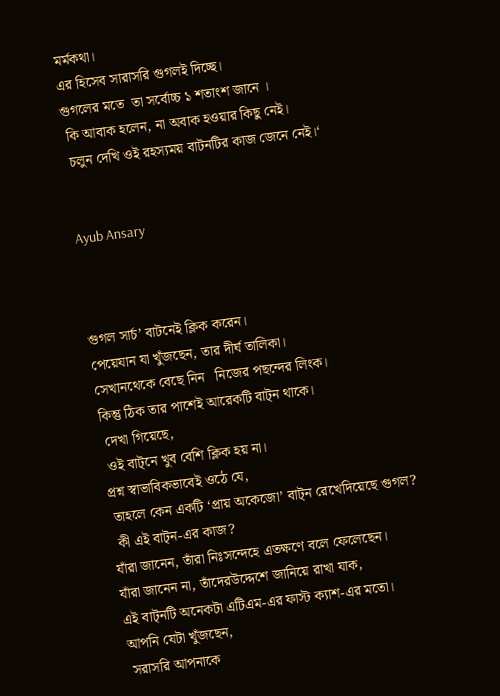মর্মকথা।
এর হিসেব সারাসরি গুগলই দিচ্ছে।
গুগলের মতে  তা সর্বোচ্চ ১ শতাংশ জানে ।
 কি আবাক হলেন, না অবাক হওয়ার কিছু নেই।
 চলুন দেখি ওই রহস্যময় বাটনটির কাজ জেনে নেই।‘


Ayub Ansary



গুগল সার্চ’ বাটনেই ক্লিক করেন।
পেয়েযান যা খুঁজছেন, তার দীর্ঘ তালিকা।
সেখানথেকে বেছে নিন   নিজের পছন্দের লিংক।
কিন্তু ঠিক তার পাশেই আরেকটি বাট্ন থাকে।
 দেখা গিয়েছে,
 ওই বাট্নে খুব বেশি ক্লিক হয় না।
প্রশ্ন স্বাভাবিকভাবেই ওঠে যে,
 তাহলে কেন একটি ‘প্রায় অকেজো’ বাট্ন রেখেদিয়েছে গুগল?
 কী এই বাট্ন-এর কাজ?
যাঁরা জানেন, তাঁরা নিঃসন্দেহে এতক্ষণে বলে ফেলেছেন।
যাঁরা জানেন না, তাঁদেরউদ্দেশে জানিয়ে রাখা যাক,
এই বাট্নটি অনেকটা এটিএম-এর ফাস্ট ক্যাশ-এর মতো।
আপনি যেটা খুঁজছেন,
 সরাসরি আপনাকে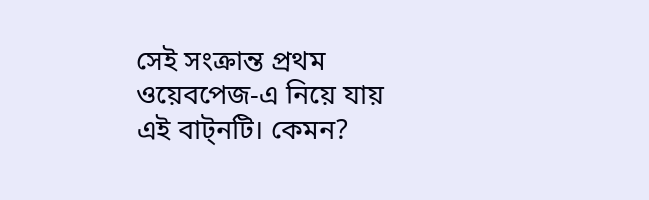সেই সংক্রান্ত প্রথম ওয়েবপেজ-এ নিয়ে যায় এই বাট্নটি। কেমন?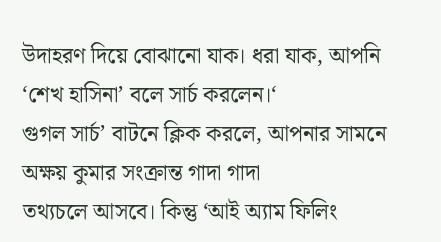উদাহরণ দিয়ে বোঝানো যাক। ধরা যাক, আপনি ‘শেখ হাসিনা’ বলে সার্চ করলেন।‘
গুগল সার্চ’ বাটনে ক্লিক করলে, আপনার সামনে অক্ষয় কুমার সংক্রান্ত গাদা গাদা
তথ্যচলে আসবে। কিন্তু ‘আই অ্যাম ফিলিং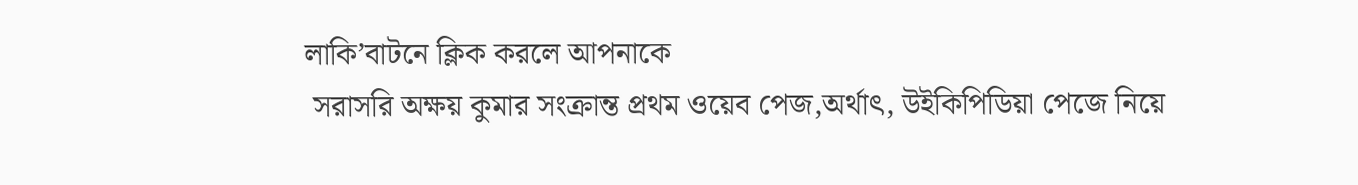লাকি’বাটনে ক্লিক করলে আপনাকে
 সরাসরি অক্ষয় কুমার সংক্রান্ত প্রথম ওয়েব পেজ,অর্থাৎ, উইকিপিডিয়া পেজে নিয়ে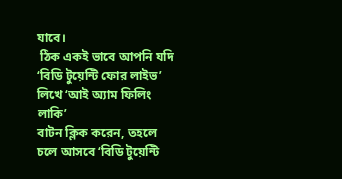যাবে।
 ঠিক একই ভাবে আপনি যদি ‘বিডি টুয়েন্টি ফোর লাইভ’ লিখে ‘আই অ্যাম ফিলিং লাকি’
বাটন ক্লিক করেন, তহলে চলে আসবে ‘বিডি টুয়েন্টি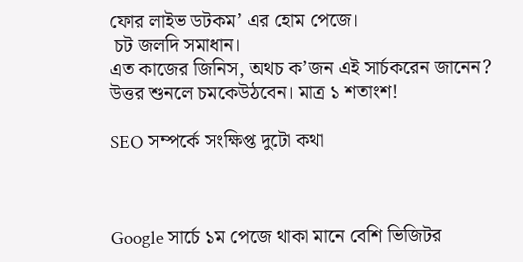ফোর লাইভ ডটকম’ এর হোম পেজে।
 চট জলদি সমাধান।
এত কাজের জিনিস, অথচ ক’জন এই সার্চকরেন জানেন?
উত্তর শুনলে চমকেউঠবেন। মাত্র ১ শতাংশ!

SEO সম্পর্কে সংক্ষিপ্ত দুটো কথা



Google সার্চে ১ম পেজে থাকা মানে বেশি ভিজিটর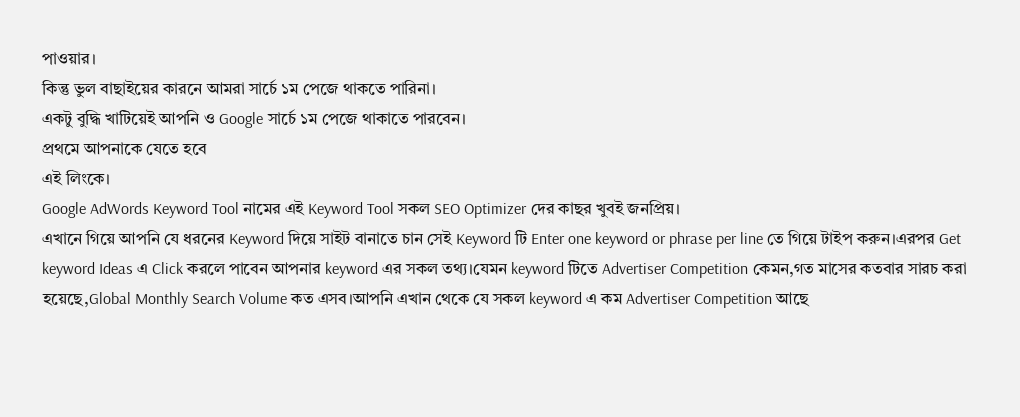পাওয়ার।
কিন্তু ভুল বাছাইয়ের কারনে আমরা সার্চে ১ম পেজে থাকতে পারিনা।
একটু বুদ্ধি খাটিয়েই আপনি ও Google সার্চে ১ম পেজে থাকাতে পারবেন।
প্রথমে আপনাকে যেতে হবে
এই লিংকে।
Google AdWords Keyword Tool নামের এই Keyword Tool সকল SEO Optimizer দের কাছর খুবই জনপ্রিয়।
এখানে গিয়ে আপনি যে ধরনের Keyword দিয়ে সাইট বানাতে চান সেই Keyword টি Enter one keyword or phrase per line তে গিয়ে টাইপ করুন।এরপর Get keyword Ideas এ Click করলে পাবেন আপনার keyword এর সকল তথ্য।যেমন keyword টিতে Advertiser Competition কেমন,গত মাসের কতবার সারচ করা হয়েছে,Global Monthly Search Volume কত এসব।আপনি এখান থেকে যে সকল keyword এ কম Advertiser Competition আছে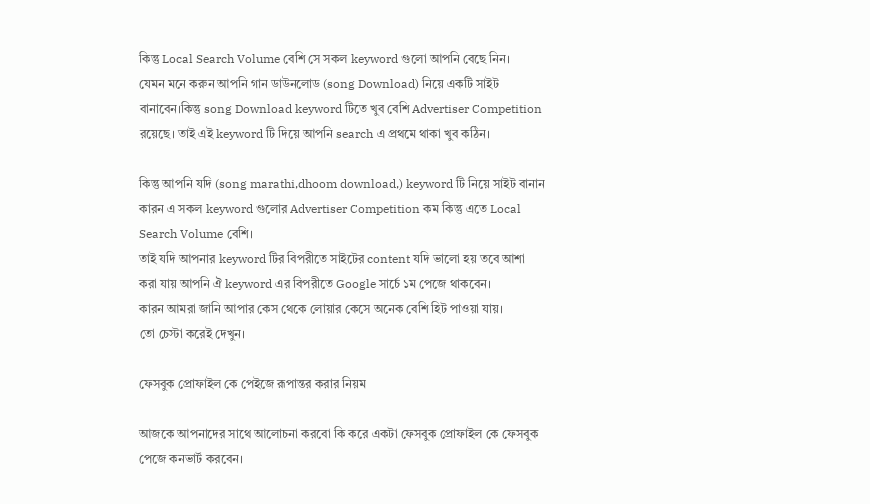কিন্তু Local Search Volume বেশি সে সকল keyword গুলো আপনি বেছে নিন।
যেমন মনে করুন আপনি গান ডাউনলোড (song Download) নিয়ে একটি সাইট বানাবেন।কিন্তু song Download keyword টিতে খুব বেশি Advertiser Competition রয়েছে। তাই এই keyword টি দিয়ে আপনি search এ প্রথমে থাকা খুব কঠিন।

কিন্তু আপনি যদি (song marathi,dhoom download,) keyword টি নিয়ে সাইট বানান কারন এ সকল keyword গুলোর Advertiser Competition কম কিন্তু এতে Local Search Volume বেশি।
তাই যদি আপনার keyword টির বিপরীতে সাইটের content যদি ভালো হয় তবে আশা করা যায় আপনি ঐ keyword এর বিপরীতে Google সার্চে ১ম পেজে থাকবেন।
কারন আমরা জানি আপার কেস থেকে লোয়ার কেসে অনেক বেশি হিট পাওয়া যায়।
তো চেস্টা করেই দেখুন।

ফেসবুক প্রোফাইল কে পেইজে রূপান্তর করার নিয়ম

আজকে আপনাদের সাথে আলোচনা করবো কি করে একটা ফেসবুক প্রোফাইল কে ফেসবুক পেজে কনভার্ট করবেন।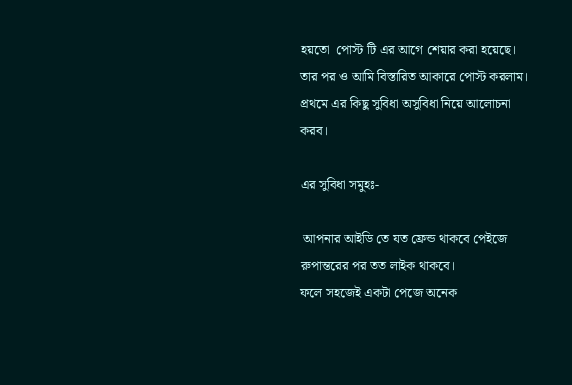হয়তো  পোস্ট টি এর আগে শেয়ার করা হয়েছে।
তার পর ও আমি বিস্তারিত আকারে পোস্ট করলাম।
প্রথমে এর কিছু সুবিধা অসুবিধা নিয়ে আলোচনা করব।

এর সুবিধা সমুহঃ-

 আপনার আইডি তে যত ফ্রেন্ড থাকবে পেইজে রুপান্তরের পর তত লাইক থাকবে।
ফলে সহজেই একটা পেজে অনেক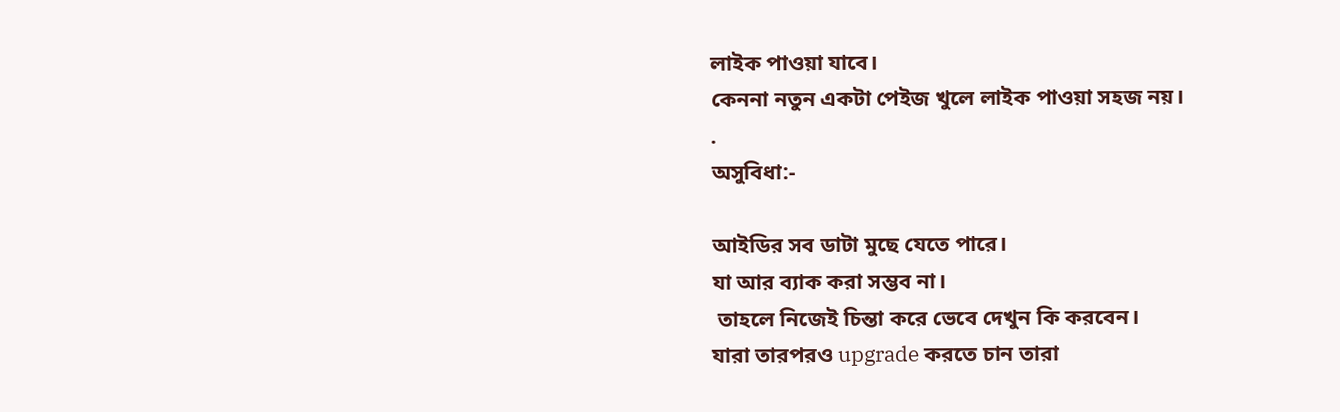লাইক পাওয়া যাবে।
কেননা নতুন একটা পেইজ খুলে লাইক পাওয়া সহজ নয়।
.
অসুবিধা:-

আইডির সব ডাটা মুছে যেতে পারে।
যা আর ব্যাক করা সম্ভব না।
 তাহলে নিজেই চিন্তা করে ভেবে দেখুন কি করবেন।
যারা তারপরও upgrade করতে চান তারা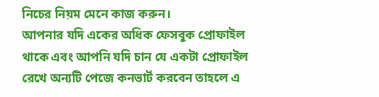নিচের নিয়ম মেনে কাজ করুন।
আপনার যদি একের অধিক ফেসবুক প্রোফাইল থাকে এবং আপনি যদি চান যে একটা প্রোফাইল রেখে অন্যটি পেজে কনভার্ট করবেন তাহলে এ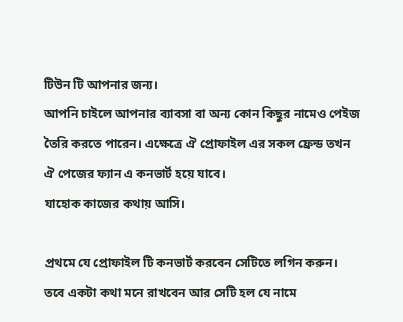টিউন টি আপনার জন্য।
আপনি চাইলে আপনার ব্যাবসা বা অন্য কোন কিছুর নামেও পেইজ তৈরি করতে পারেন। এক্ষেত্রে ঐ প্রোফাইল এর সকল ফ্রেন্ড তখন ঐ পেজের ফ্যান এ কনভার্ট হয়ে যাবে।
যাহোক কাজের কথায় আসি।

প্রথমে যে প্রোফাইল টি কনভার্ট করবেন সেটিতে লগিন করুন।
তবে একটা কথা মনে রাখবেন আর সেটি হল যে নামে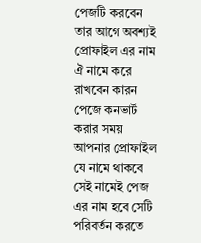পেজটি করবেন তার আগে অবশ্যই প্রোফাইল এর নাম ঐ নামে করে রাখবেন কারন পেজে কনভার্ট করার সময় আপনার প্রোফাইল যে নামে থাকবে সেই নামেই পেজ এর নাম হবে সেটি পরিবর্তন করতে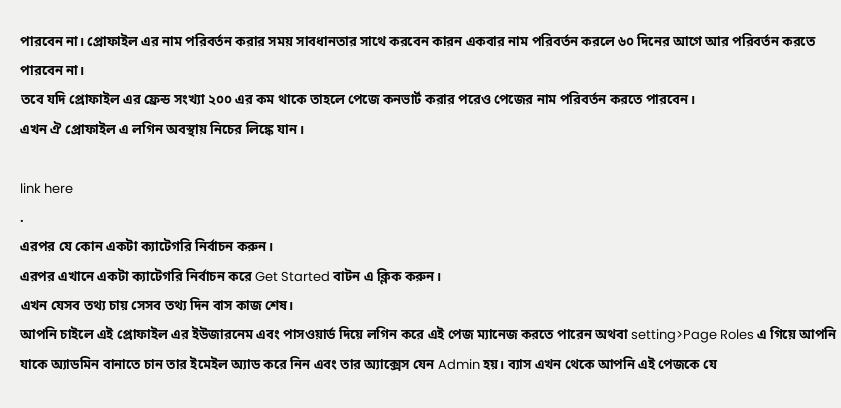পারবেন না। প্রোফাইল এর নাম পরিবর্তন করার সময় সাবধানতার সাথে করবেন কারন একবার নাম পরিবর্তন করলে ৬০ দিনের আগে আর পরিবর্তন করতে পারবেন না।
তবে যদি প্রোফাইল এর ফ্রেন্ড সংখ্যা ২০০ এর কম থাকে তাহলে পেজে কনভার্ট করার পরেও পেজের নাম পরিবর্তন করতে পারবেন।
এখন ঐ প্রোফাইল এ লগিন অবস্থায় নিচের লিঙ্কে যান।

link here
.
এরপর যে কোন একটা ক্যাটেগরি নির্বাচন করুন।
এরপর এখানে একটা ক্যাটেগরি নির্বাচন করে Get Started বাটন এ ক্লিক করুন।
এখন যেসব তথ্য চায় সেসব তথ্য দিন বাস কাজ শেষ।
আপনি চাইলে এই প্রোফাইল এর ইউজারনেম এবং পাসওয়ার্ড দিয়ে লগিন করে এই পেজ ম্যানেজ করতে পারেন অথবা setting>Page Roles এ গিয়ে আপনি যাকে অ্যাডমিন বানাতে চান তার ইমেইল অ্যাড করে নিন এবং তার অ্যাক্সেস যেন Admin হয়। ব্যাস এখন থেকে আপনি এই পেজকে যে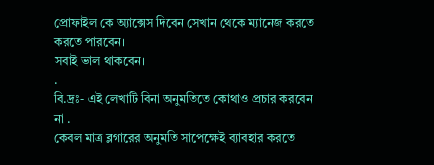প্রোফাইল কে অ্যাক্সেস দিবেন সেখান থেকে ম্যানেজ করতে করতে পারবেন।
সবাই ভাল থাকবেন।
.
বি.দ্রঃ- এই লেখাটি বিনা অনুমতিতে কোথাও প্রচার করবেন না .
কেবল মাত্র ব্লগারের অনুমতি সাপেক্ষেই ব্যাবহার করতে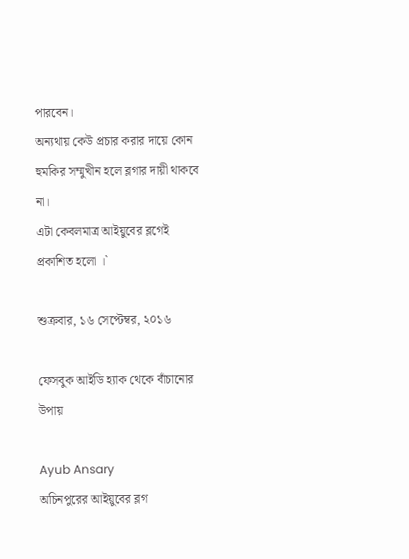পারবেন।
অন্যথায় কেউ প্রচার করার দায়ে কোন হুমকির সম্মুখীন হলে ব্লগার দায়ী থাকবে না।
এটা কেবলমাত্র আইয়ুবের ব্লগেই প্রকাশিত হলো ।`

শুক্রবার, ১৬ সেপ্টেম্বর, ২০১৬

ফেসবুক আইডি হ্যাক থেকে বাঁচানোর উপায়

Ayub Ansary
অচিনপুরের আইয়ুবের ব্লগ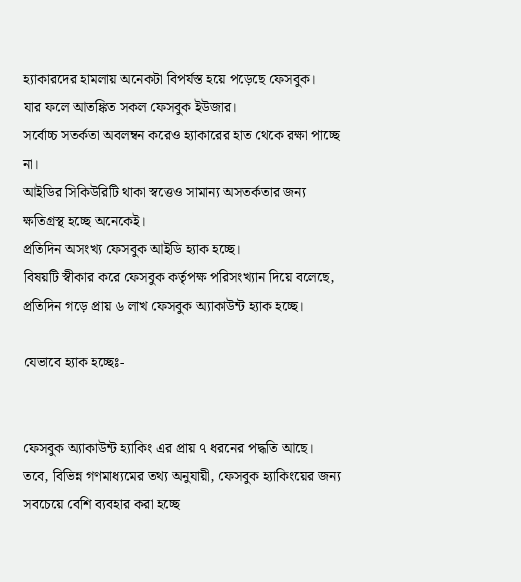হ্যাকারদের হামলায় অনেকটা বিপর্যস্ত হয়ে পড়েছে ফেসবুক।
যার ফলে আতঙ্কিত সকল ফেসবুক ইউজার।
সর্বোচ্চ সতর্কতা অবলম্বন করেও হ্যাকারের হাত থেকে রক্ষা পাচ্ছে না।
আইডির সিকিউরিটি থাকা স্বত্তেও সামান্য অসতর্কতার জন্য ক্ষতিগ্রস্থ হচ্ছে অনেকেই।
প্রতিদিন অসংখ্য ফেসবুক আইডি হ্যাক হচ্ছে।
বিষয়টি স্বীকার করে ফেসবুক কর্তৃপক্ষ পরিসংখ্যান দিয়ে বলেছে, প্রতিদিন গড়ে প্রায় ৬ লাখ ফেসবুক অ্যাকাউন্ট হ্যাক হচ্ছে।

যেভাবে হ্যাক হচ্ছেঃ-


ফেসবুক অ্যাকাউন্ট হ্যাকিং এর প্রায় ৭ ধরনের পদ্ধতি আছে।
তবে, বিভিন্ন গণমাধ্যমের তথ্য অনুযায়ী, ফেসবুক হ্যাকিংয়ের জন্য সবচেয়ে বেশি ব্যবহার করা হচ্ছে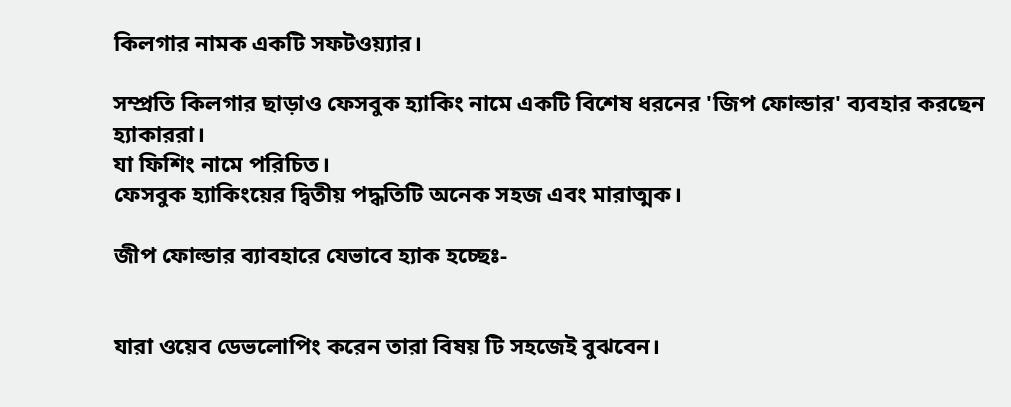কিলগার নামক একটি সফটওয়্যার।

সম্প্রতি কিলগার ছাড়াও ফেসবুক হ্যাকিং নামে একটি বিশেষ ধরনের 'জিপ ফোল্ডার' ব্যবহার করছেন হ্যাকাররা।
যা ফিশিং নামে পরিচিত।
ফেসবুক হ্যাকিংয়ের দ্বিতীয় পদ্ধতিটি অনেক সহজ এবং মারাত্মক।

জীপ ফোল্ডার ব্যাবহারে যেভাবে হ্যাক হচ্ছেঃ-


যারা ওয়েব ডেভলোপিং করেন তারা বিষয় টি সহজেই বুঝবেন।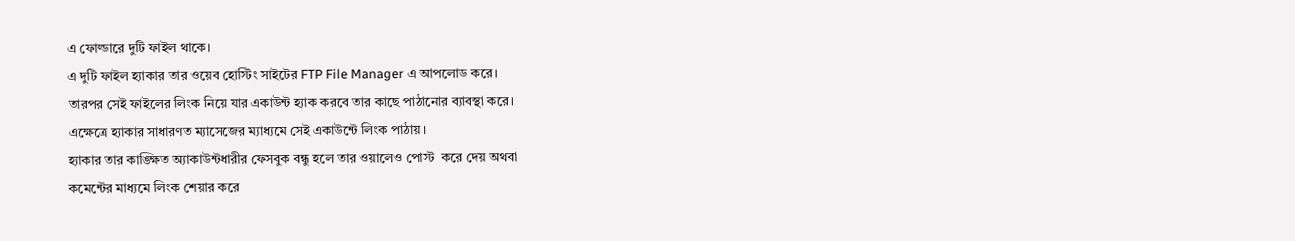এ ফোল্ডারে দুটি ফাইল থাকে।
এ দুটি ফাইল হ্যাকার তার ওয়েব হোস্টিং সাইটের FTP File Manager এ আপলোড করে।
তারপর সেই ফাইলের লিংক নিয়ে যার একাউন্ট হ্যাক করবে তার কাছে পাঠানোর ব্যাবস্থা করে।
এক্ষেত্রে হ্যাকার সাধারণত ম্যাসেজের ম্যাধ্যমে সেই একাউন্টে লিংক পাঠায়।
হ্যাকার তার কাঙ্ক্ষিত অ্যাকাউন্টধারীর ফেসবুক বন্ধু হলে তার ওয়ালেও পোস্ট  করে দেয় অথবা
কমেন্টের মাধ্যমে লিংক শেয়ার করে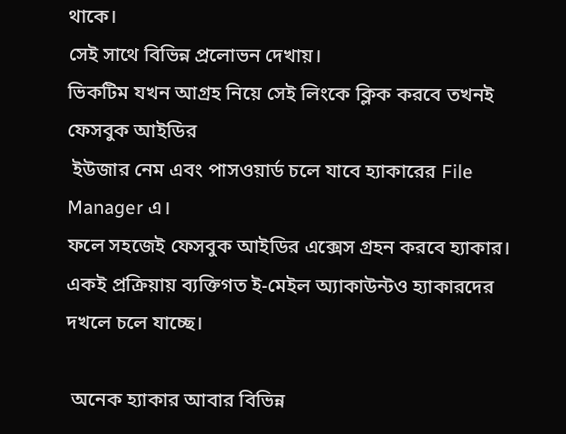থাকে।
সেই সাথে বিভিন্ন প্রলোভন দেখায়।
ভিকটিম যখন আগ্রহ নিয়ে সেই লিংকে ক্লিক করবে তখনই  ফেসবুক আইডির
 ইউজার নেম এবং পাসওয়ার্ড চলে যাবে হ্যাকারের File Manager এ।
ফলে সহজেই ফেসবুক আইডির এক্সেস গ্রহন করবে হ্যাকার।
একই প্রক্রিয়ায় ব্যক্তিগত ই-মেইল অ্যাকাউন্টও হ্যাকারদের দখলে চলে যাচ্ছে।

 অনেক হ্যাকার আবার বিভিন্ন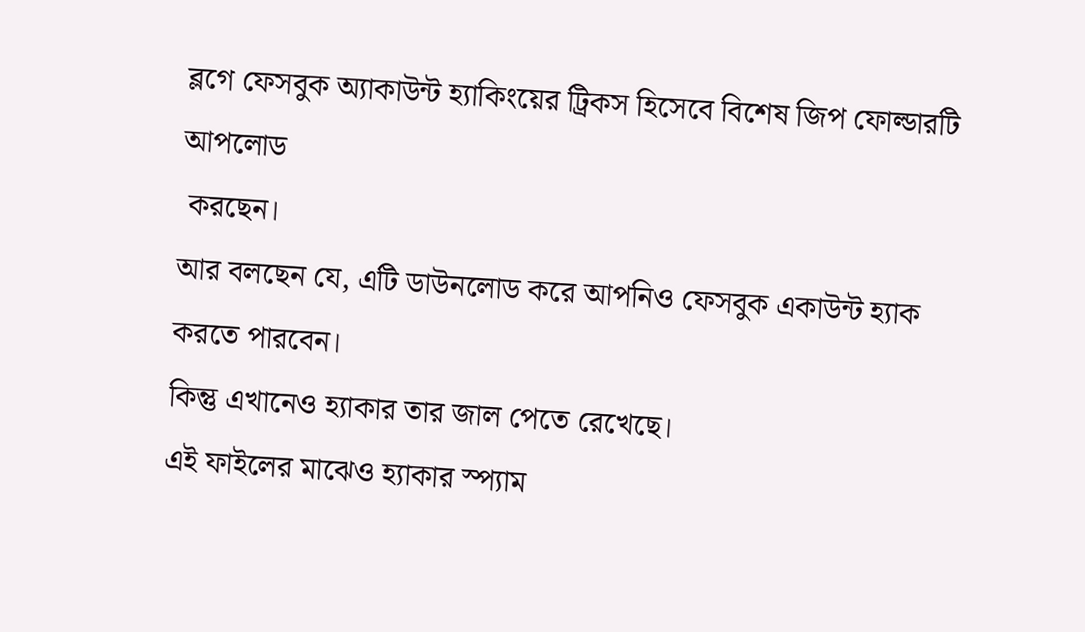ব্লগে ফেসবুক অ্যাকাউন্ট হ্যাকিংয়ের ট্রিকস হিসেবে বিশেষ জিপ ফোল্ডারটি আপলোড
 করছেন।
আর বলছেন যে, এটি ডাউনলোড করে আপনিও ফেসবুক একাউন্ট হ্যাক করতে পারবেন।
কিন্তু এখানেও হ্যাকার তার জাল পেতে রেখেছে।
এই ফাইলের মাঝেও হ্যাকার স্প্যাম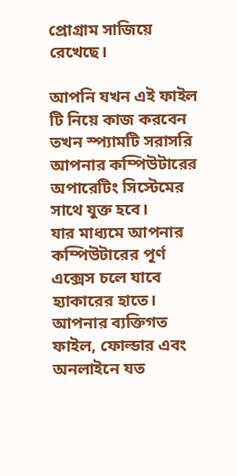প্রোগ্রাম সাজিয়ে রেখেছে।

আপনি যখন এই ফাইল টি নিয়ে কাজ করবেন তখন স্প্যামটি সরাসরি আপনার কম্পিউটারের অপারেটিং সিস্টেমের
সাথে যুক্ত হবে।
যার মাধ্যমে আপনার কম্পিউটারের পূর্ণ এক্সেস চলে যাবে হ্যাকারের হাতে।
আপনার ব্যক্তিগত ফাইল, ফোল্ডার এবং অনলাইনে যত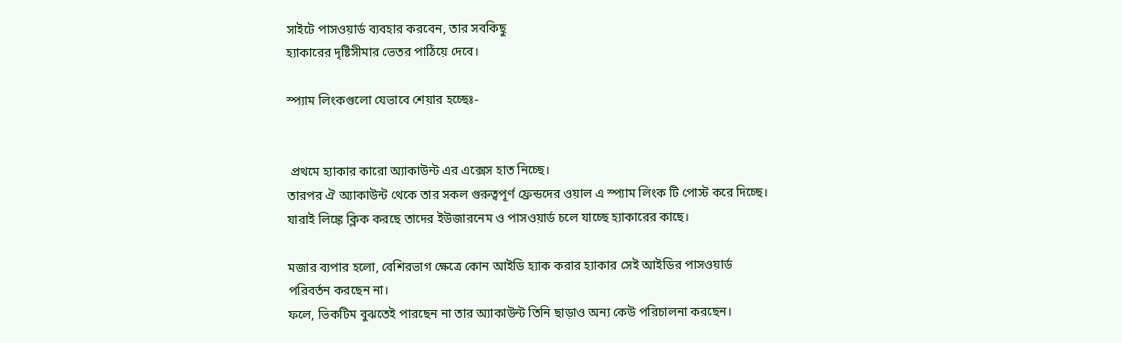সাইটে পাসওয়ার্ড ব্যবহার করবেন, তার সবকিছু
হ্যাকারের দৃষ্টিসীমার ভেতর পাঠিয়ে দেবে।

স্প্যাম লিংকগুলো যেভাবে শেয়ার হচ্ছেঃ-


 প্রথমে হ্যাকার কারো অ্যাকাউন্ট এর এক্সেস হাত নিচ্ছে।
তারপর ঐ অ্যাকাউন্ট থেকে তার সকল গুরুত্বপূর্ণ ফ্রেন্ডদের ওয়াল এ স্প্যাম লিংক টি পোস্ট করে দিচ্ছে।
যারাই লিঙ্কে ক্লিক করছে তাদের ইউজারনেম ও পাসওয়ার্ড চলে যাচ্ছে হ্যাকারের কাছে।

মজার ব্যপার হলো, বেশিরভাগ ক্ষেত্রে কোন আইডি হ্যাক করার হ্যাকার সেই আইডির পাসওয়ার্ড পরিবর্তন করছেন না।
ফলে, ভিকটিম বুঝতেই পারছেন না তার অ্যাকাউন্ট তিনি ছাড়াও অন্য কেউ পরিচালনা করছেন।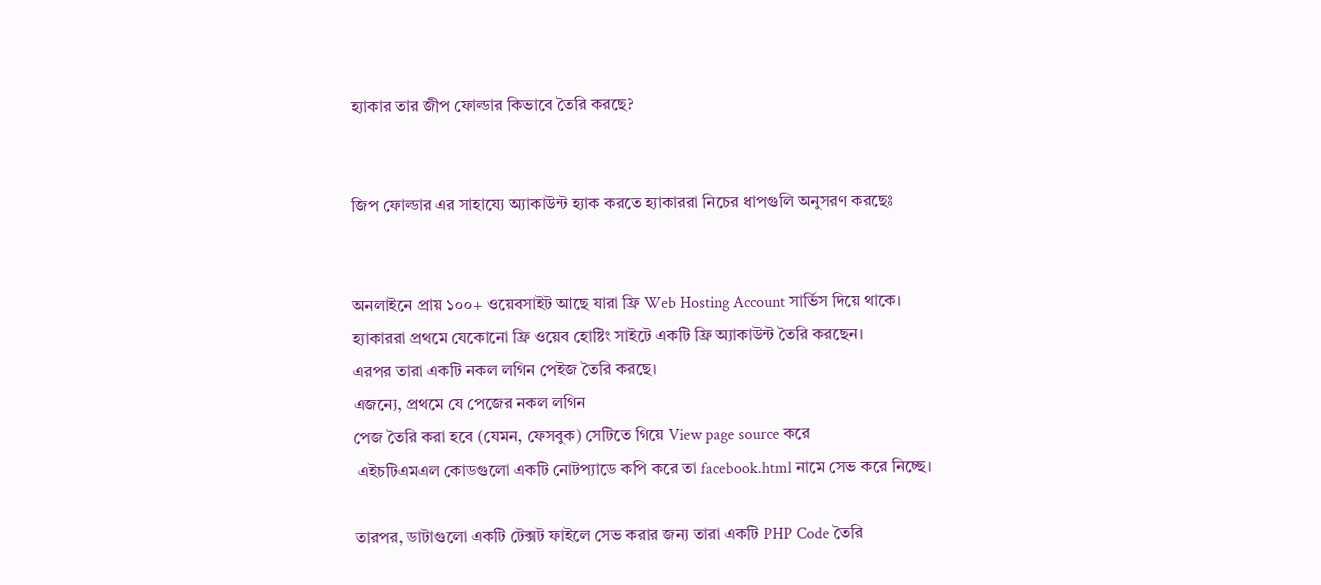হ্যাকার তার জীপ ফোল্ডার কিভাবে তৈরি করছে?


জিপ ফোল্ডার এর সাহায্যে অ্যাকাউন্ট হ্যাক করতে হ্যাকাররা নিচের ধাপগুলি অনুসরণ করছেঃ


অনলাইনে প্রায় ১০০+ ওয়েবসাইট আছে যারা ফ্রি Web Hosting Account সার্ভিস দিয়ে থাকে।
হ্যাকাররা প্রথমে যেকোনো ফ্রি ওয়েব হোষ্টিং সাইটে একটি ফ্রি অ্যাকাউন্ট তৈরি করছেন।
এরপর তারা একটি নকল লগিন পেইজ তৈরি করছে।
এজন্যে, প্রথমে যে পেজের নকল লগিন
পেজ তৈরি করা হবে (যেমন, ফেসবুক) সেটিতে গিয়ে View page source করে
 এইচটিএমএল কোডগুলো একটি নোটপ্যাডে কপি করে তা facebook.html নামে সেভ করে নিচ্ছে।

তারপর, ডাটাগুলো একটি টেক্সট ফাইলে সেভ করার জন্য তারা একটি PHP Code তৈরি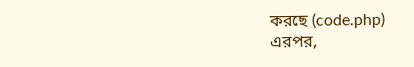করছে (code.php)
এরপর,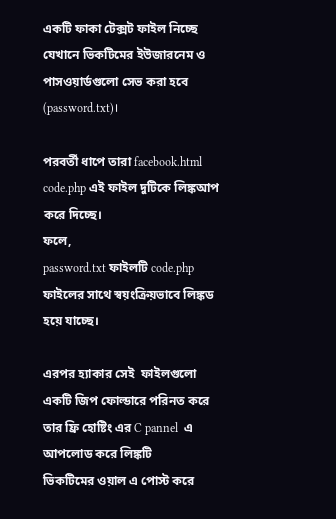একটি ফাকা টেক্সট ফাইল নিচ্ছে যেখানে ভিকটিমের ইউজারনেম ও পাসওয়ার্ডগুলো সেভ করা হবে (password.txt)।

পরবর্তী ধাপে তারা facebook.html code.php এই ফাইল দুটিকে লিঙ্কআপ করে দিচ্ছে।
ফলে,
password.txt ফাইলটি code.php ফাইলের সাথে স্বয়ংক্রিয়ভাবে লিঙ্কড হয়ে যাচ্ছে।

এরপর হ্যাকার সেই  ফাইলগুলো একটি জিপ ফোল্ডারে পরিনত করে তার ফ্রি হোষ্টিং এর C pannel  এ আপলোড করে লিঙ্কটি
ভিকটিমের ওয়াল এ পোস্ট করে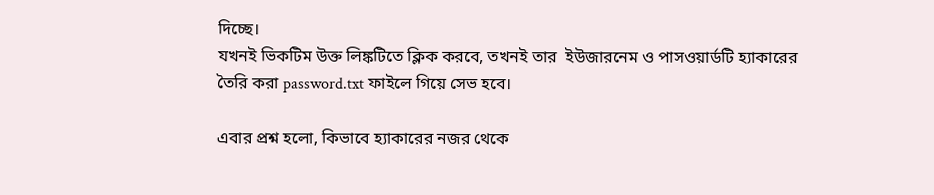দিচ্ছে।
যখনই ভিকটিম উক্ত লিঙ্কটিতে ক্লিক করবে, তখনই তার  ইউজারনেম ও পাসওয়ার্ডটি হ্যাকারের
তৈরি করা password.txt ফাইলে গিয়ে সেভ হবে।

এবার প্রশ্ন হলো, কিভাবে হ্যাকারের নজর থেকে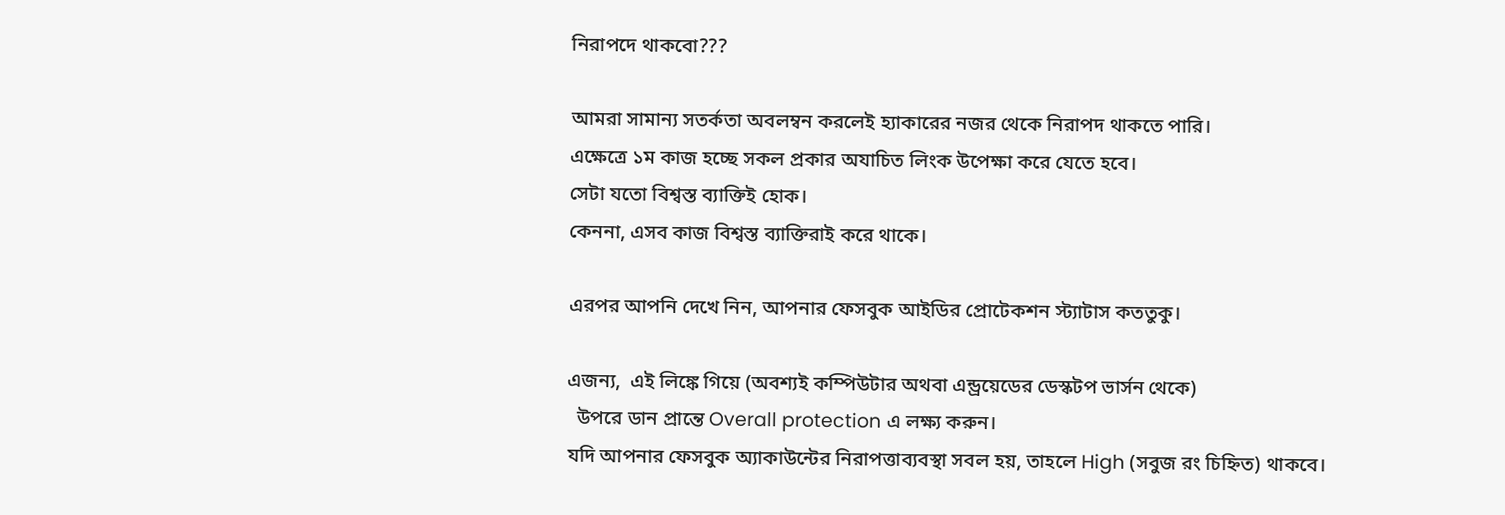নিরাপদে থাকবো???

আমরা সামান্য সতর্কতা অবলম্বন করলেই হ্যাকারের নজর থেকে নিরাপদ থাকতে পারি।
এক্ষেত্রে ১ম কাজ হচ্ছে সকল প্রকার অযাচিত লিংক উপেক্ষা করে যেতে হবে।
সেটা যতো বিশ্বস্ত ব্যাক্তিই হোক।
কেননা, এসব কাজ বিশ্বস্ত ব্যাক্তিরাই করে থাকে।

এরপর আপনি দেখে নিন, আপনার ফেসবুক আইডির প্রোটেকশন স্ট্যাটাস কততুকু।

এজন্য,  এই লিঙ্কে গিয়ে (অবশ্যই কম্পিউটার অথবা এন্ড্রয়েডের ডেস্কটপ ভার্সন থেকে)
  উপরে ডান প্রান্তে Overall protection এ লক্ষ্য করুন।
যদি আপনার ফেসবুক অ্যাকাউন্টের নিরাপত্তাব্যবস্থা সবল হয়, তাহলে High (সবুজ রং চিহ্নিত) থাকবে।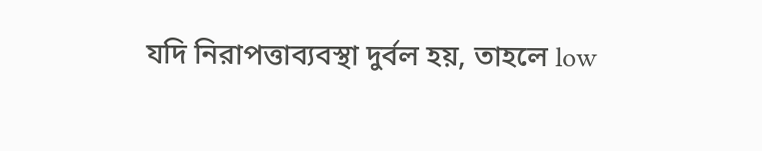যদি নিরাপত্তাব্যবস্থা দুর্বল হয়, তাহলে low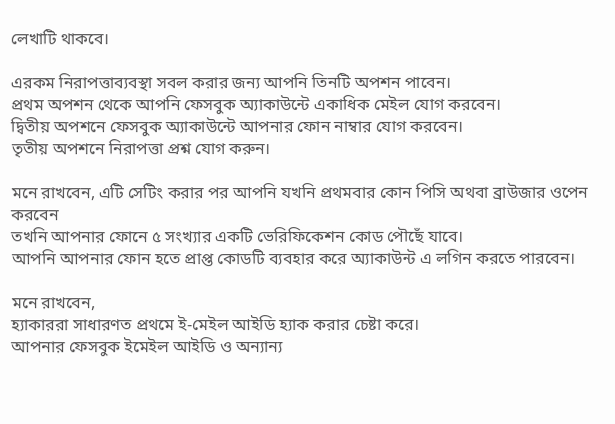লেখাটি থাকবে।

এরকম নিরাপত্তাব্যবস্থা সবল করার জন্য আপনি তিনটি অপশন পাবেন।
প্রথম অপশন থেকে আপনি ফেসবুক অ্যাকাউন্টে একাধিক মেইল যোগ করবেন।
দ্বিতীয় অপশনে ফেসবুক অ্যাকাউন্টে আপনার ফোন নাম্বার যোগ করবেন।
তৃতীয় অপশনে নিরাপত্তা প্রশ্ন যোগ করুন।

মনে রাখবেন, এটি সেটিং করার পর আপনি যখনি প্রথমবার কোন পিসি অথবা ব্রাউজার ওপেন করবেন
তখনি আপনার ফোনে ৫ সংখ্যার একটি ভেরিফিকেশন কোড পৌছেঁ যাবে।
আপনি আপনার ফোন হতে প্রাপ্ত কোডটি ব্যবহার করে অ্যাকাউন্ট এ লগিন করতে পারবেন।

মনে রাখবেন,
হ্যাকাররা সাধারণত প্রথমে ই-মেইল আইডি হ্যাক করার চেষ্টা করে।
আপনার ফেসবুক ইমেইল আইডি ও অন্যান্য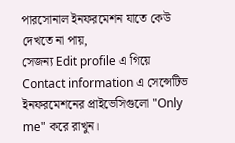পারসোনাল ইনফরমেশন যাতে কেউ দেখতে না পায়,
সেজন্য Edit profile এ গিয়ে Contact information এ সেন্সেটিভ ইনফরমেশনের প্রাইভেসিগুলো "Only me" করে রাখুন।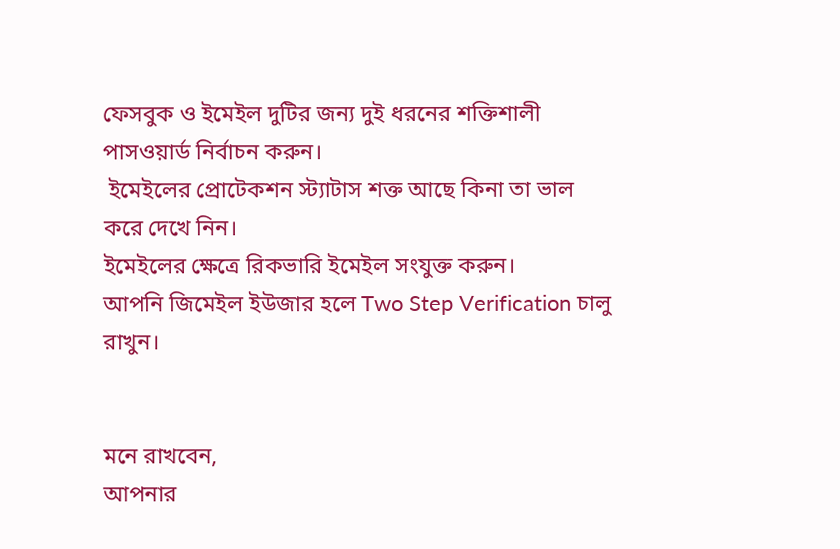ফেসবুক ও ইমেইল দুটির জন্য দুই ধরনের শক্তিশালী পাসওয়ার্ড নির্বাচন করুন।
 ইমেইলের প্রোটেকশন স্ট্যাটাস শক্ত আছে কিনা তা ভাল করে দেখে নিন।
ইমেইলের ক্ষেত্রে রিকভারি ইমেইল সংযুক্ত করুন।
আপনি জিমেইল ইউজার হলে Two Step Verification চালু রাখুন।


মনে রাখবেন,
আপনার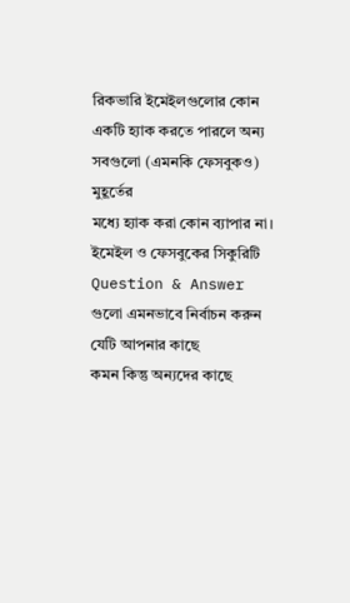রিকভারি ইমেইলগুলোর কোন একটি হ্যাক করতে পারলে অন্য সবগুলো (এমনকি ফেসবুকও) মুহূর্তের
মধ্যে হ্যাক করা কোন ব্যাপার না।
ইমেইল ও ফেসবুকের সিকুরিটি Question & Answer গুলো এমনভাবে নির্বাচন করুন যেটি আপনার কাছে
কমন কিন্তু অন্যদের কাছে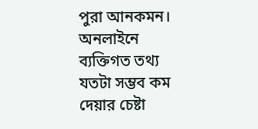পুরা আনকমন।
অনলাইনে ব্যক্তিগত তথ্য যতটা সম্ভব কম দেয়ার চেষ্টা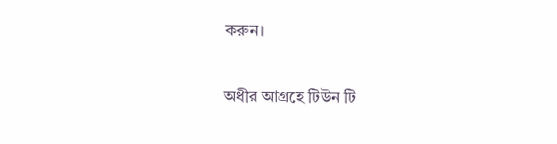করুন।

অধীর আগ্রহে টিউন টি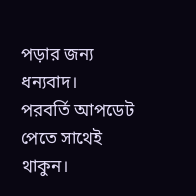পড়ার জন্য ধন্যবাদ।
পরবর্তি আপডেট পেতে সাথেই থাকুন।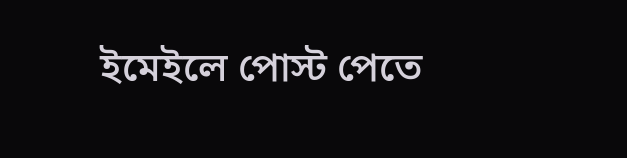ইমেইলে পোস্ট পেতে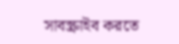সাবস্ক্রাইব করতে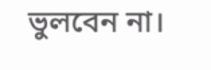ভুলবেন না।